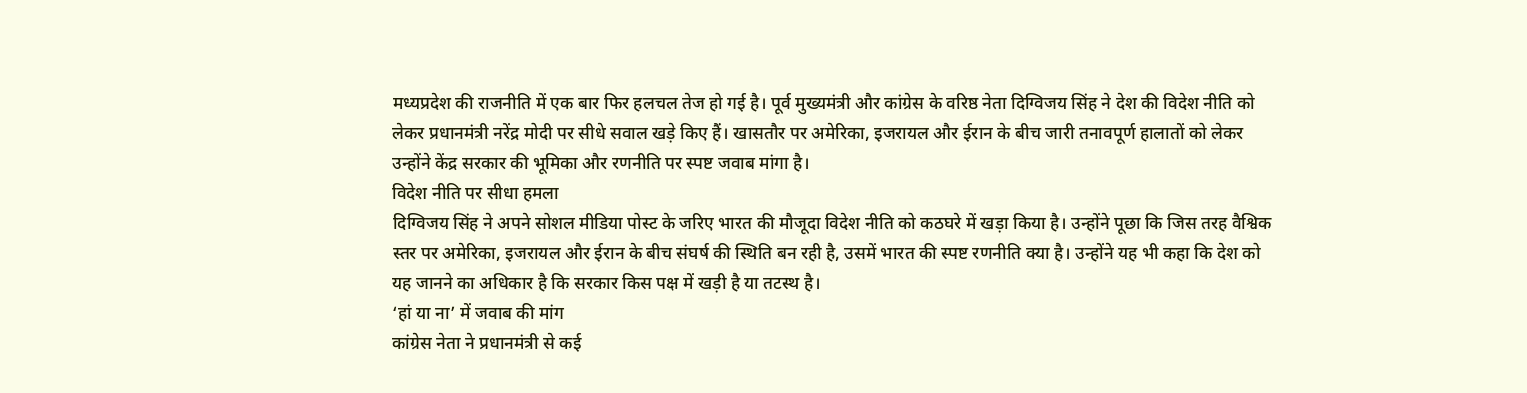मध्यप्रदेश की राजनीति में एक बार फिर हलचल तेज हो गई है। पूर्व मुख्यमंत्री और कांग्रेस के वरिष्ठ नेता दिग्विजय सिंह ने देश की विदेश नीति को लेकर प्रधानमंत्री नरेंद्र मोदी पर सीधे सवाल खड़े किए हैं। खासतौर पर अमेरिका, इजरायल और ईरान के बीच जारी तनावपूर्ण हालातों को लेकर उन्होंने केंद्र सरकार की भूमिका और रणनीति पर स्पष्ट जवाब मांगा है।
विदेश नीति पर सीधा हमला
दिग्विजय सिंह ने अपने सोशल मीडिया पोस्ट के जरिए भारत की मौजूदा विदेश नीति को कठघरे में खड़ा किया है। उन्होंने पूछा कि जिस तरह वैश्विक स्तर पर अमेरिका, इजरायल और ईरान के बीच संघर्ष की स्थिति बन रही है, उसमें भारत की स्पष्ट रणनीति क्या है। उन्होंने यह भी कहा कि देश को यह जानने का अधिकार है कि सरकार किस पक्ष में खड़ी है या तटस्थ है।
‘हां या ना’ में जवाब की मांग
कांग्रेस नेता ने प्रधानमंत्री से कई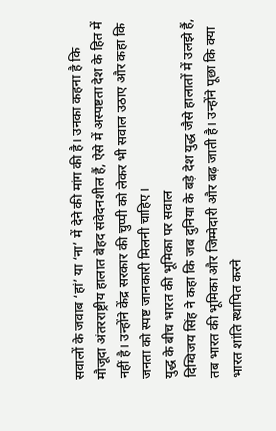सवालों के जवाब ‘हां’ या ‘ना’ में देने की मांग की है। उनका कहना है कि मौजूदा अंतरराष्ट्रीय हालात बेहद संवेदनशील हैं, ऐसे में अस्पष्टता देश के हित में नहीं है। उन्होंने केंद्र सरकार की चुप्पी को लेकर भी सवाल उठाए और कहा कि जनता को स्पष्ट जानकारी मिलनी चाहिए।
युद्ध के बीच भारत की भूमिका पर सवाल
दिग्विजय सिंह ने कहा कि जब दुनिया के बड़े देश युद्ध जैसे हालातों में उलझे हैं, तब भारत की भूमिका और जिम्मेदारी और बढ़ जाती है। उन्होंने पूछा कि क्या भारत शांति स्थापित करने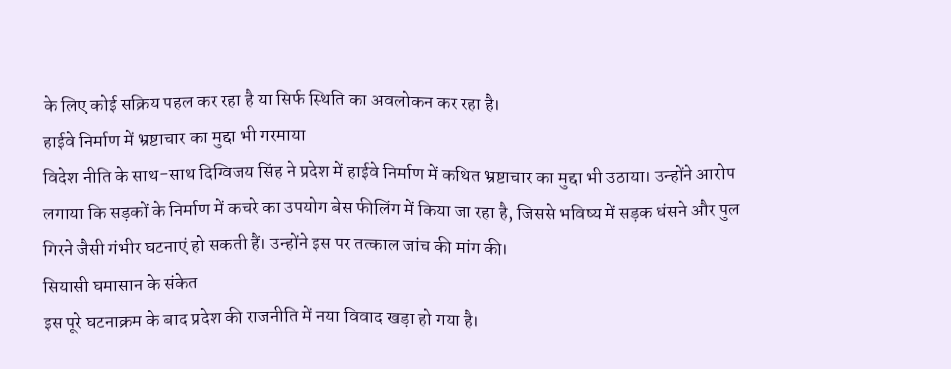के लिए कोई सक्रिय पहल कर रहा है या सिर्फ स्थिति का अवलोकन कर रहा है।
हाईवे निर्माण में भ्रष्टाचार का मुद्दा भी गरमाया
विदेश नीति के साथ-साथ दिग्विजय सिंह ने प्रदेश में हाईवे निर्माण में कथित भ्रष्टाचार का मुद्दा भी उठाया। उन्होंने आरोप लगाया कि सड़कों के निर्माण में कचरे का उपयोग बेस फीलिंग में किया जा रहा है, जिससे भविष्य में सड़क धंसने और पुल गिरने जैसी गंभीर घटनाएं हो सकती हैं। उन्होंने इस पर तत्काल जांच की मांग की।
सियासी घमासान के संकेत
इस पूरे घटनाक्रम के बाद प्रदेश की राजनीति में नया विवाद खड़ा हो गया है।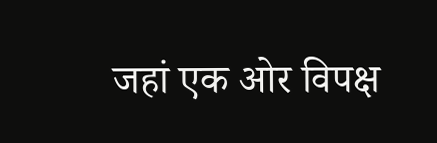जहां एक ओर विपक्ष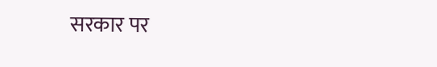सरकार पर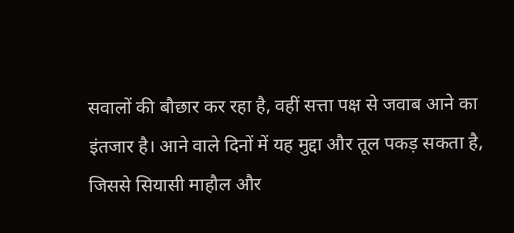सवालों की बौछार कर रहा है, वहीं सत्ता पक्ष से जवाब आने का इंतजार है। आने वाले दिनों में यह मुद्दा और तूल पकड़ सकता है, जिससे सियासी माहौल और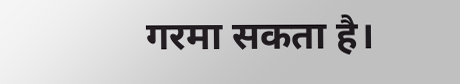गरमा सकता है।